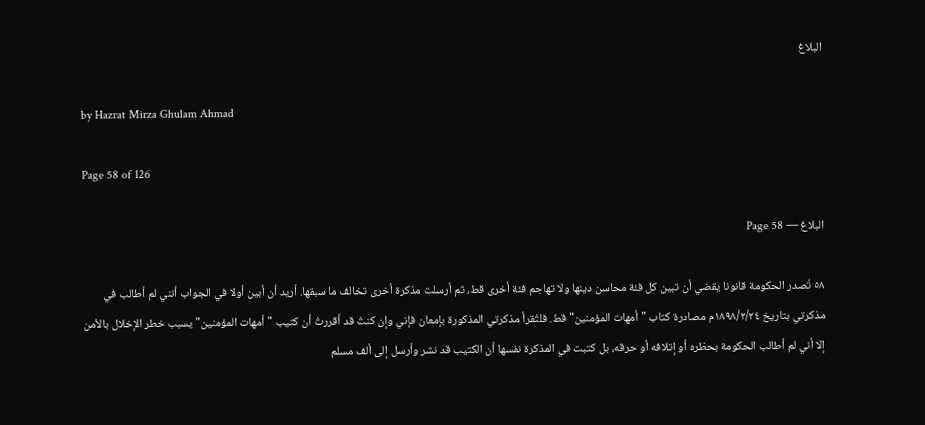البلاغ

by Hazrat Mirza Ghulam Ahmad

Page 58 of 126

البلاغ — Page 58

٥٨ تُصدر الحكومة قانونا يقضي أن تبين كل فئة محاسن دينها ولا تهاجم فئة أخرى قط، ثم أرسلت مذكرة أخرى تخالف ما سبقها. أريد أن أبين أولا في الجواب أنني لم أطالب في مذكرتي بتاريخ ١٨٩٨/٢/٢٤م مصادرة كتاب "أمهات المؤمنين" قط. فلتُقرأ مذكرتي المذكورة بإمعان فإني وإن كنتُ قد أقررتُ أن كتيب "أمهات المؤمنين" يسبب خطر الإخلال بالأمن إلا أني لم أطالب الحكومة بحظره أو إتلافه أو حرقه، بل كتبت في المذكرة نفسها أن الكتيب قد نشر وأرسل إلى ألف مسلم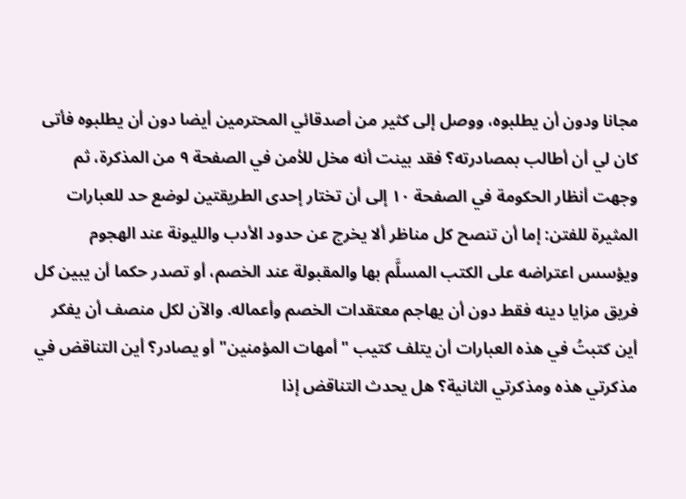مجانا ودون أن يطلبوه، ووصل إلى كثير من أصدقائي المحترمين أيضا دون أن يطلبوه فأتى كان لي أن أطالب بمصادرته؟ فقد بينت أنه مخل للأمن في الصفحة ٩ من المذكرة، ثم وجهت أنظار الحكومة في الصفحة ١٠ إلى أن تختار إحدى الطريقتين لوضع حد للعبارات المثيرة للفتن: إما أن تنصح كل مناظر ألا يخرج عن حدود الأدب والليونة عند الهجوم ويؤسس اعتراضه على الكتب المسلَّم بها والمقبولة عند الخصم، أو تصدر حكما أن يبين كل فريق مزايا دينه فقط دون أن يهاجم معتقدات الخصم وأعماله. والآن لكل منصف أن يفكر أين كتبتُ في هذه العبارات أن يتلف كتيب "أمهات المؤمنين" أو يصادر؟ أين التناقض في مذكرتي هذه ومذكرتي الثانية؟ هل يحدث التناقض إذا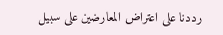رددنا على اعتراض المعارضين على سبيل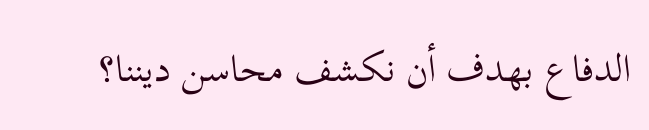الدفاع بهدف أن نكشف محاسن ديننا؟